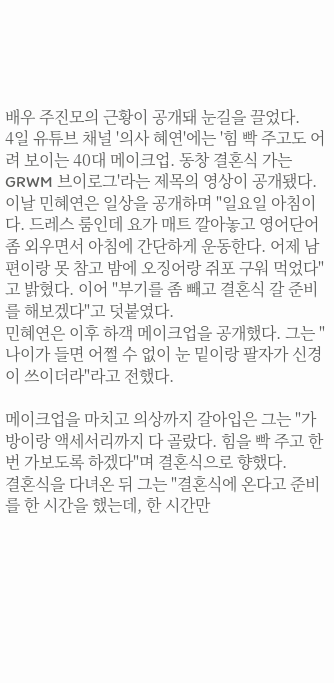배우 주진모의 근황이 공개돼 눈길을 끌었다.
4일 유튜브 채널 '의사 혜연'에는 '힘 빡 주고도 어려 보이는 40대 메이크업. 동창 결혼식 가는 GRWM 브이로그'라는 제목의 영상이 공개됐다.
이날 민혜연은 일상을 공개하며 "일요일 아침이다. 드레스 룸인데 요가 매트 깔아놓고 영어단어 좀 외우면서 아침에 간단하게 운동한다. 어제 남편이랑 못 참고 밤에 오징어랑 쥐포 구워 먹었다"고 밝혔다. 이어 "부기를 좀 빼고 결혼식 갈 준비를 해보겠다"고 덧붙였다.
민혜연은 이후 하객 메이크업을 공개했다. 그는 "나이가 들면 어쩔 수 없이 눈 밑이랑 팔자가 신경이 쓰이더라"라고 전했다.

메이크업을 마치고 의상까지 갈아입은 그는 "가방이랑 액세서리까지 다 골랐다. 힘을 빡 주고 한번 가보도록 하겠다"며 결혼식으로 향했다.
결혼식을 다녀온 뒤 그는 "결혼식에 온다고 준비를 한 시간을 했는데, 한 시간만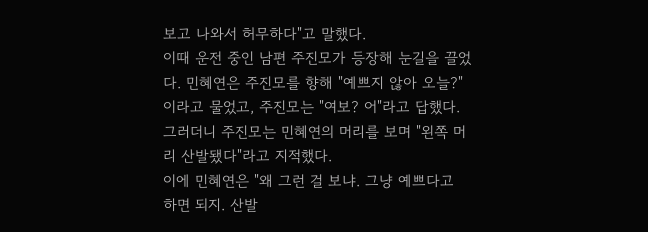보고 나와서 허무하다"고 말했다.
이때 운전 중인 남편 주진모가 등장해 눈길을 끌었다. 민혜연은 주진모를 향해 "예쁘지 않아 오늘?"이라고 물었고, 주진모는 "여보? 어"라고 답했다. 그러더니 주진모는 민혜연의 머리를 보며 "왼쪽 머리 산발됐다"라고 지적했다.
이에 민혜연은 "왜 그런 걸 보냐. 그냥 예쁘다고 하면 되지. 산발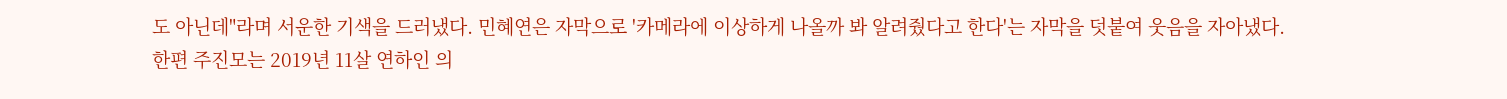도 아닌데"라며 서운한 기색을 드러냈다. 민혜연은 자막으로 '카메라에 이상하게 나올까 봐 알려줬다고 한다'는 자막을 덧붙여 웃음을 자아냈다.
한편 주진모는 2019년 11살 연하인 의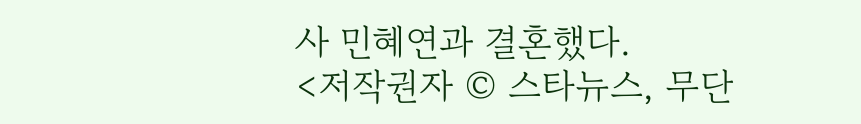사 민혜연과 결혼했다.
<저작권자 © 스타뉴스, 무단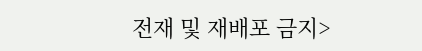전재 및 재배포 금지>